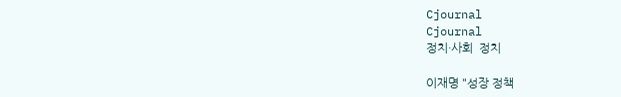Cjournal
Cjournal
정치·사회  정치

이재명 "성장 정책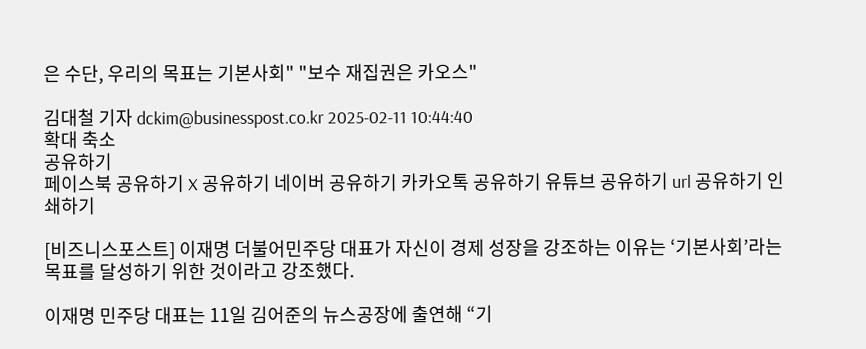은 수단, 우리의 목표는 기본사회" "보수 재집권은 카오스"

김대철 기자 dckim@businesspost.co.kr 2025-02-11 10:44:40
확대 축소
공유하기
페이스북 공유하기 X 공유하기 네이버 공유하기 카카오톡 공유하기 유튜브 공유하기 url 공유하기 인쇄하기

[비즈니스포스트] 이재명 더불어민주당 대표가 자신이 경제 성장을 강조하는 이유는 ‘기본사회’라는 목표를 달성하기 위한 것이라고 강조했다.

이재명 민주당 대표는 11일 김어준의 뉴스공장에 출연해 “기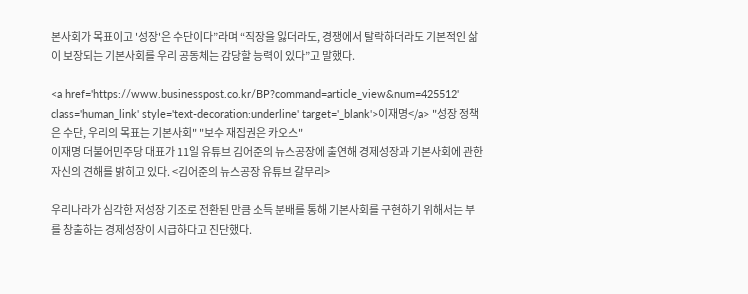본사회가 목표이고 '성장'은 수단이다”라며 “직장을 잃더라도, 경쟁에서 탈락하더라도 기본적인 삶이 보장되는 기본사회를 우리 공동체는 감당할 능력이 있다”고 말했다.

<a href='https://www.businesspost.co.kr/BP?command=article_view&num=425512' class='human_link' style='text-decoration:underline' target='_blank'>이재명</a> "성장 정책은 수단, 우리의 목표는 기본사회" "보수 재집권은 카오스"
이재명 더불어민주당 대표가 11일 유튜브 김어준의 뉴스공장에 출연해 경제성장과 기본사회에 관한 자신의 견해를 밝히고 있다. <김어준의 뉴스공장 유튜브 갈무리>

우리나라가 심각한 저성장 기조로 전환된 만큼 소득 분배를 통해 기본사회를 구현하기 위해서는 부를 창출하는 경제성장이 시급하다고 진단했다.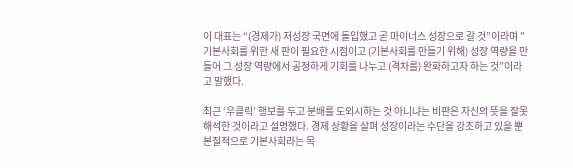이 대표는 “(경제가) 저성장 국면에 돌입했고 곧 마이너스 성장으로 갈 것”이라며 "기본사회를 위한 새 판이 필요한 시점이고 (기본사회를 만들기 위해) 성장 역량을 만들어 그 성장 역량에서 공정하게 기회를 나누고 (격차를) 완화하고자 하는 것”이라고 말했다.

최근 ‘우클릭’ 행보를 두고 분배를 도외시하는 것 아니냐는 비판은 자신의 뜻을 잘못 해석한 것이라고 설명했다. 경제 상황을 살펴 성장이라는 수단을 강조하고 있을 뿐 본질적으로 기본사회라는 목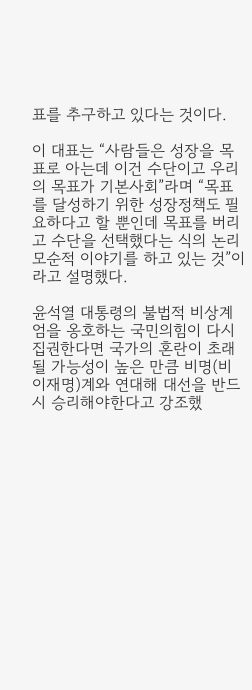표를 추구하고 있다는 것이다.

이 대표는 “사람들은 성장을 목표로 아는데 이건 수단이고 우리의 목표가 기본사회”라며 “목표를 달성하기 위한 성장정책도 필요하다고 할 뿐인데 목표를 버리고 수단을 선택했다는 식의 논리모순적 이야기를 하고 있는 것”이라고 설명했다.

윤석열 대통령의 불법적 비상계엄을 옹호하는 국민의힘이 다시 집권한다면 국가의 혼란이 초래될 가능성이 높은 만큼 비명(비이재명)계와 연대해 대선을 반드시 승리해야한다고 강조했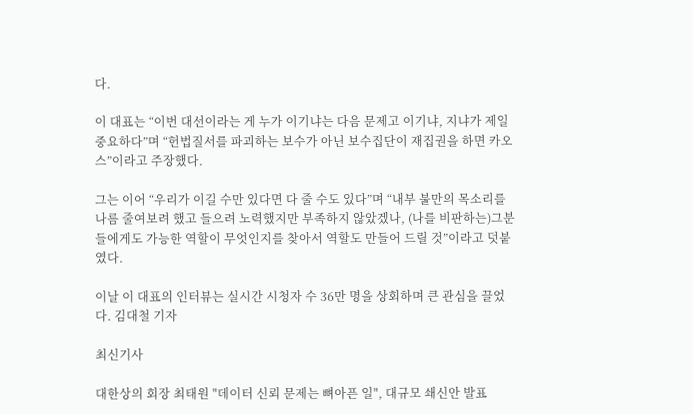다.

이 대표는 “이번 대선이라는 게 누가 이기냐는 다음 문제고 이기냐, 지냐가 제일 중요하다”며 “헌법질서를 파괴하는 보수가 아닌 보수집단이 재집권을 하면 카오스”이라고 주장했다.

그는 이어 “우리가 이길 수만 있다면 다 줄 수도 있다”며 “내부 불만의 목소리를 나름 줄여보려 했고 들으려 노력했지만 부족하지 않았겠나, (나를 비판하는)그분들에게도 가능한 역할이 무엇인지를 찾아서 역할도 만들어 드릴 것”이라고 덧붙였다.

이날 이 대표의 인터뷰는 실시간 시청자 수 36만 명을 상회하며 큰 관심을 끌었다. 김대철 기자

최신기사

대한상의 회장 최태원 "데이터 신뢰 문제는 뼈아픈 일", 대규모 쇄신안 발표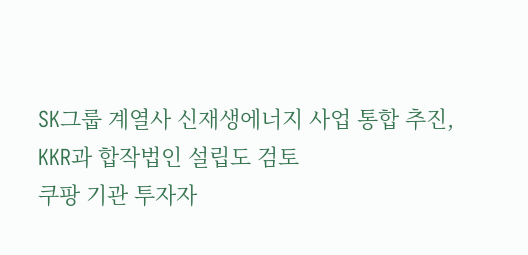SK그룹 계열사 신재생에너지 사업 통합 추진, KKR과 합작법인 설립도 검토
쿠팡 기관 투자자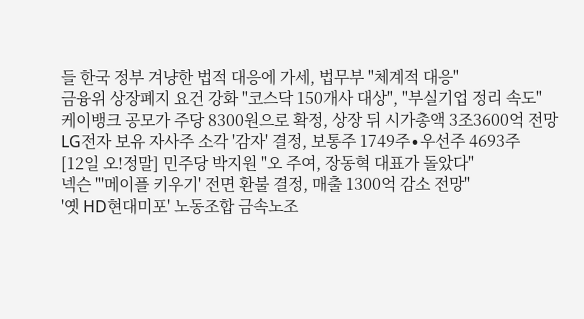들 한국 정부 겨냥한 법적 대응에 가세, 법무부 "체계적 대응"
금융위 상장폐지 요건 강화 "코스닥 150개사 대상", "부실기업 정리 속도"
케이뱅크 공모가 주당 8300원으로 확정, 상장 뒤 시가총액 3조3600억 전망
LG전자 보유 자사주 소각 '감자' 결정, 보통주 1749주∙우선주 4693주
[12일 오!정말] 민주당 박지원 "오 주여, 장동혁 대표가 돌았다"
넥슨 "'메이플 키우기' 전면 환불 결정, 매출 1300억 감소 전망"
'옛 HD현대미포' 노동조합 금속노조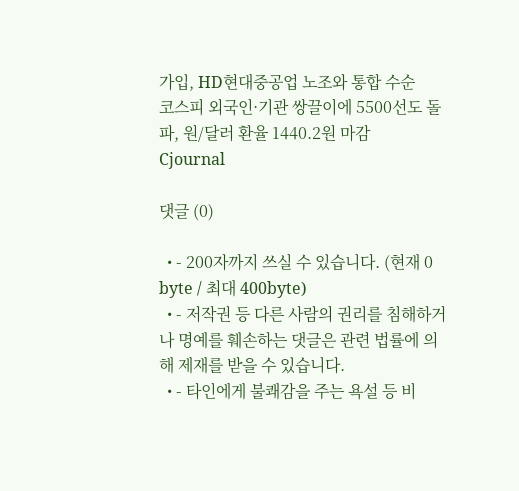가입, HD현대중공업 노조와 통합 수순
코스피 외국인·기관 쌍끌이에 5500선도 돌파, 원/달러 환율 1440.2원 마감
Cjournal

댓글 (0)

  • - 200자까지 쓰실 수 있습니다. (현재 0 byte / 최대 400byte)
  • - 저작권 등 다른 사람의 권리를 침해하거나 명예를 훼손하는 댓글은 관련 법률에 의해 제재를 받을 수 있습니다.
  • - 타인에게 불쾌감을 주는 욕설 등 비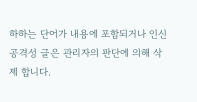하하는 단어가 내용에 포함되거나 인신공격성 글은 관리자의 판단에 의해 삭제 합니다.